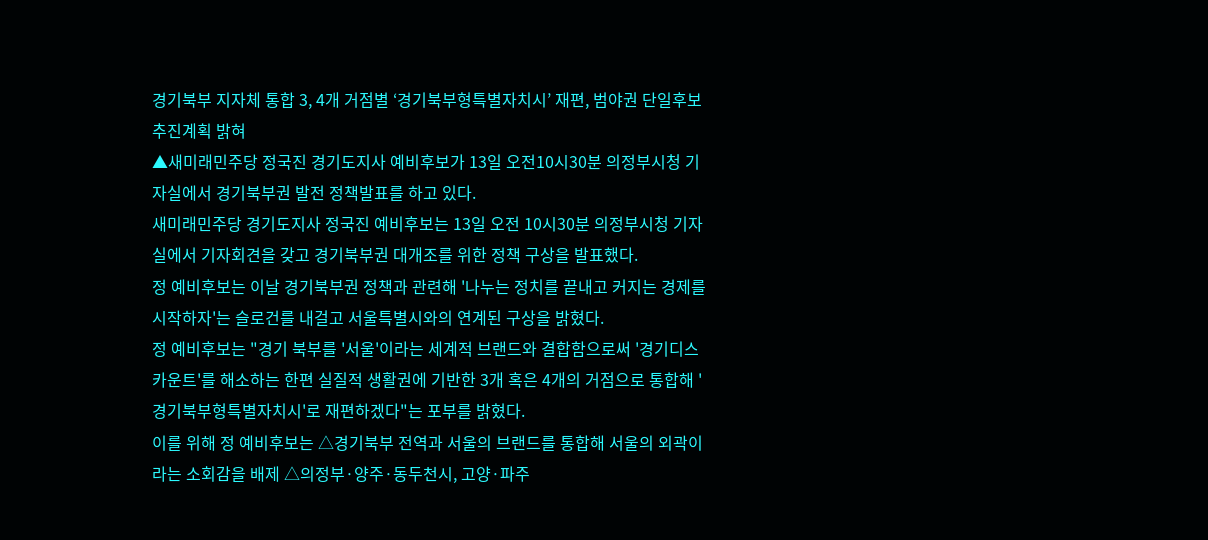경기북부 지자체 통합 3, 4개 거점별 ‘경기북부형특별자치시’ 재편, 범야권 단일후보 추진계획 밝혀
▲새미래민주당 정국진 경기도지사 예비후보가 13일 오전10시30분 의정부시청 기자실에서 경기북부권 발전 정책발표를 하고 있다.
새미래민주당 경기도지사 정국진 예비후보는 13일 오전 10시30분 의정부시청 기자실에서 기자회견을 갖고 경기북부권 대개조를 위한 정책 구상을 발표했다.
정 예비후보는 이날 경기북부권 정책과 관련해 '나누는 정치를 끝내고 커지는 경제를 시작하자'는 슬로건를 내걸고 서울특별시와의 연계된 구상을 밝혔다.
정 예비후보는 "경기 북부를 '서울'이라는 세계적 브랜드와 결합함으로써 '경기디스카운트'를 해소하는 한편 실질적 생활권에 기반한 3개 혹은 4개의 거점으로 통합해 '경기북부형특별자치시'로 재편하겠다"는 포부를 밝혔다.
이를 위해 정 예비후보는 △경기북부 전역과 서울의 브랜드를 통합해 서울의 외곽이라는 소회감을 배제 △의정부·양주·동두천시, 고양·파주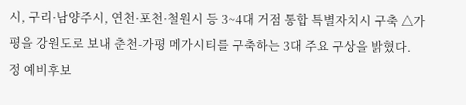시, 구리·남양주시, 연천·포천·철원시 등 3~4대 거점 통합 특별자치시 구축 △가평을 강원도로 보내 춘천-가평 메가시티를 구축하는 3대 주요 구상을 밝혔다.
정 예비후보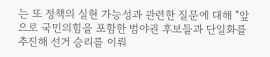는 또 정책의 실현 가능성과 관련한 질문에 대해 "앞으로 국민의힘을 포함한 범야권 후보들과 단일화를 추진해 선거 승리를 이뤄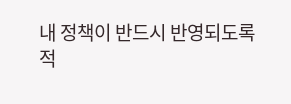내 정책이 반드시 반영되도록 적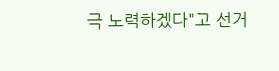극 노력하겠다"고 선거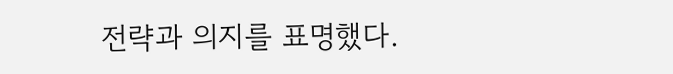전략과 의지를 표명했다.